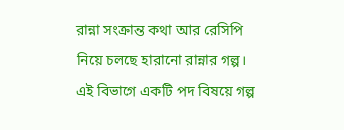রান্না সংক্রান্ত কথা আর রেসিপি নিয়ে চলছে হারানো রান্নার গল্প। এই বিভাগে একটি পদ বিষয়ে গল্প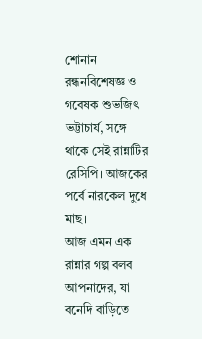শোনান রন্ধনবিশেষজ্ঞ ও গবেষক শুভজিৎ ভট্টাচার্য, সঙ্গে থাকে সেই রান্নাটির রেসিপি। আজকের পর্বে নারকেল দুধে মাছ।
আজ এমন এক রান্নার গল্প বলব আপনাদের, যা বনেদি বাড়িতে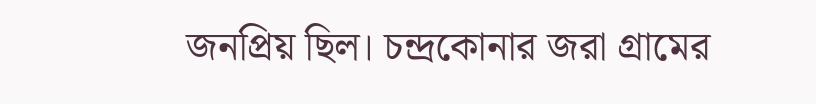জনপ্রিয় ছিল। চন্দ্রকোনার জরা গ্রামের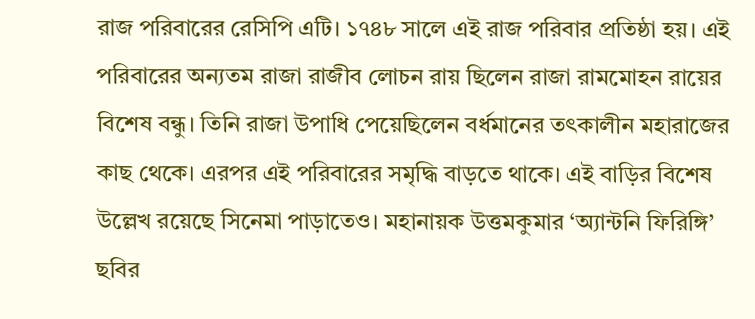রাজ পরিবারের রেসিপি এটি। ১৭৪৮ সালে এই রাজ পরিবার প্রতিষ্ঠা হয়। এই পরিবারের অন্যতম রাজা রাজীব লোচন রায় ছিলেন রাজা রামমোহন রায়ের বিশেষ বন্ধু। তিনি রাজা উপাধি পেয়েছিলেন বর্ধমানের তৎকালীন মহারাজের কাছ থেকে। এরপর এই পরিবারের সমৃদ্ধি বাড়তে থাকে। এই বাড়ির বিশেষ উল্লেখ রয়েছে সিনেমা পাড়াতেও। মহানায়ক উত্তমকুমার ‘অ্যান্টনি ফিরিঙ্গি’ ছবির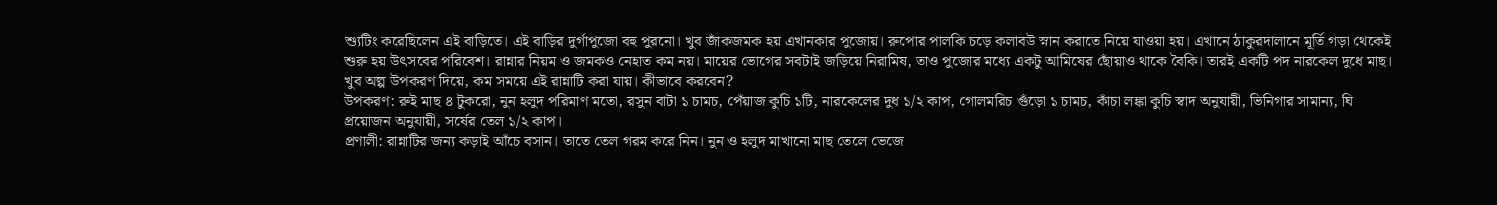শ্যুটিং করেছিলেন এই বাড়িতে। এই বাড়ির দুর্গাপুজো বহু পুরনো। খুব জাঁকজমক হয় এখানকার পুজোয়। রুপোর পালকি চড়ে কলাবউ স্নান করাতে নিয়ে যাওয়া হয়। এখানে ঠাকুরদালানে মূর্তি গড়া থেকেই শুরু হয় উৎসবের পরিবেশ। রান্নার নিয়ম ও জমকও নেহাত কম নয়। মায়ের ভোগের সবটাই জড়িয়ে নিরামিষ, তাও পুজোর মধ্যে একটু আমিষের ছোঁয়াও থাকে বৈকি। তারই একটি পদ নারকেল দুধে মাছ। খুব অল্প উপকরণ দিয়ে, কম সময়ে এই রান্নাটি করা যায়। কীভাবে করবেন?
উপকরণ: রুই মাছ ৪ টুকরো, নুন হলুদ পরিমাণ মতো, রসুন বাটা ১ চামচ, পেঁয়াজ কুচি ১টি, নারকেলের দুধ ১/২ কাপ, গোলমরিচ গুঁড়ো ১ চামচ, কাঁচা লঙ্কা কুচি স্বাদ অনুযায়ী, ভিনিগার সামান্য, ঘি প্রয়োজন অনুযায়ী, সর্ষের তেল ১/২ কাপ।
প্রণালী: রান্নাটির জন্য কড়াই আঁচে বসান। তাতে তেল গরম করে নিন। নুন ও হলুদ মাখানো মাছ তেলে ভেজে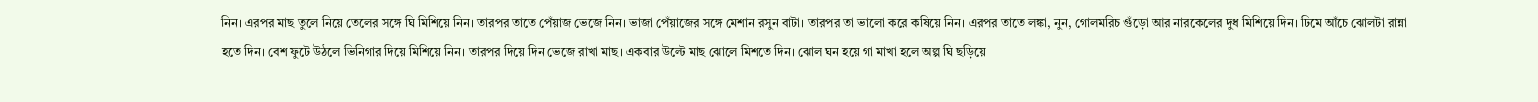নিন। এরপর মাছ তুলে নিয়ে তেলের সঙ্গে ঘি মিশিয়ে নিন। তারপর তাতে পেঁয়াজ ভেজে নিন। ভাজা পেঁয়াজের সঙ্গে মেশান রসুন বাটা। তারপর তা ভালো করে কষিয়ে নিন। এরপর তাতে লঙ্কা, নুন, গোলমরিচ গুঁড়ো আর নারকেলের দুধ মিশিয়ে দিন। ঢিমে আঁচে ঝোলটা রান্না হতে দিন। বেশ ফুটে উঠলে ভিনিগার দিয়ে মিশিয়ে নিন। তারপর দিয়ে দিন ভেজে রাখা মাছ। একবার উল্টে মাছ ঝোলে মিশতে দিন। ঝোল ঘন হয়ে গা মাখা হলে অল্প ঘি ছড়িয়ে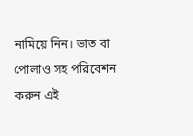নামিয়ে নিন। ভাত বা পোলাও সহ পরিবেশন করুন এই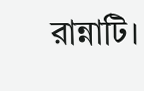রান্নাটি।